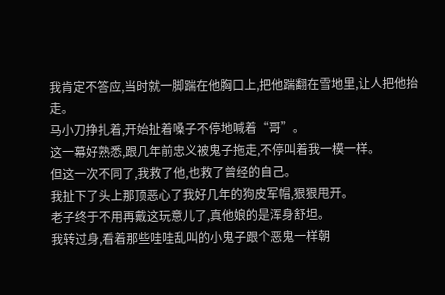我肯定不答应,当时就一脚踹在他胸口上,把他踹翻在雪地里,让人把他抬走。
马小刀挣扎着,开始扯着嗓子不停地喊着“哥”。
这一幕好熟悉,跟几年前忠义被鬼子拖走,不停叫着我一模一样。
但这一次不同了,我救了他,也救了曾经的自己。
我扯下了头上那顶恶心了我好几年的狗皮军帽,狠狠甩开。
老子终于不用再戴这玩意儿了,真他娘的是浑身舒坦。
我转过身,看着那些哇哇乱叫的小鬼子跟个恶鬼一样朝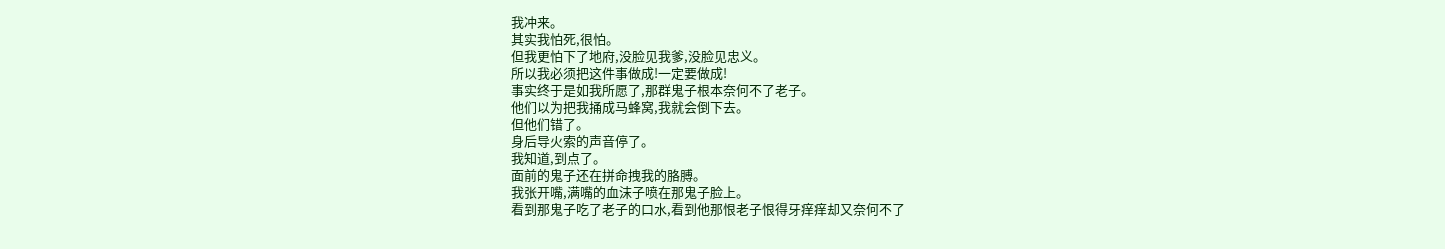我冲来。
其实我怕死,很怕。
但我更怕下了地府,没脸见我爹,没脸见忠义。
所以我必须把这件事做成!一定要做成!
事实终于是如我所愿了,那群鬼子根本奈何不了老子。
他们以为把我捅成马蜂窝,我就会倒下去。
但他们错了。
身后导火索的声音停了。
我知道,到点了。
面前的鬼子还在拼命拽我的胳膊。
我张开嘴,满嘴的血沫子喷在那鬼子脸上。
看到那鬼子吃了老子的口水,看到他那恨老子恨得牙痒痒却又奈何不了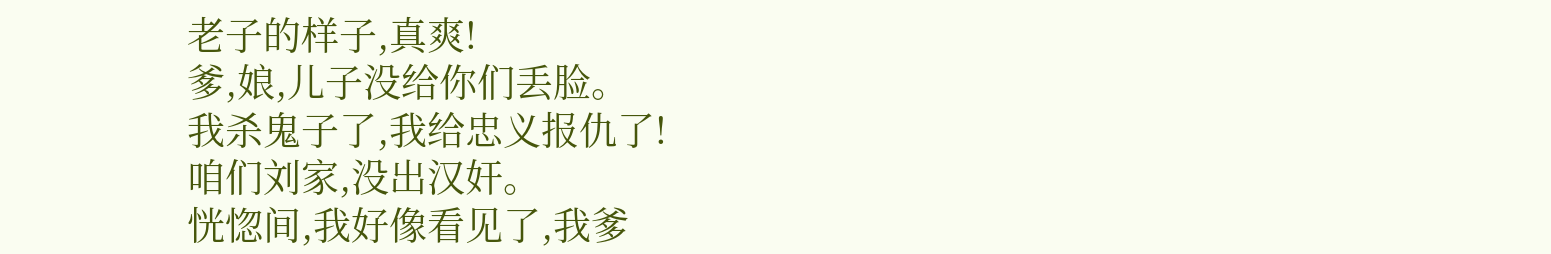老子的样子,真爽!
爹,娘,儿子没给你们丢脸。
我杀鬼子了,我给忠义报仇了!
咱们刘家,没出汉奸。
恍惚间,我好像看见了,我爹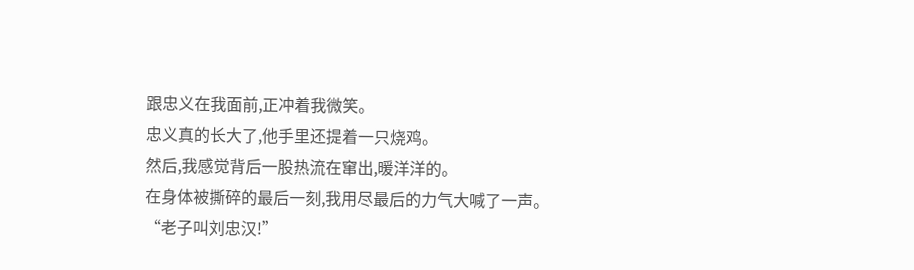跟忠义在我面前,正冲着我微笑。
忠义真的长大了,他手里还提着一只烧鸡。
然后,我感觉背后一股热流在窜出,暖洋洋的。
在身体被撕碎的最后一刻,我用尽最后的力气大喊了一声。
“老子叫刘忠汉!”